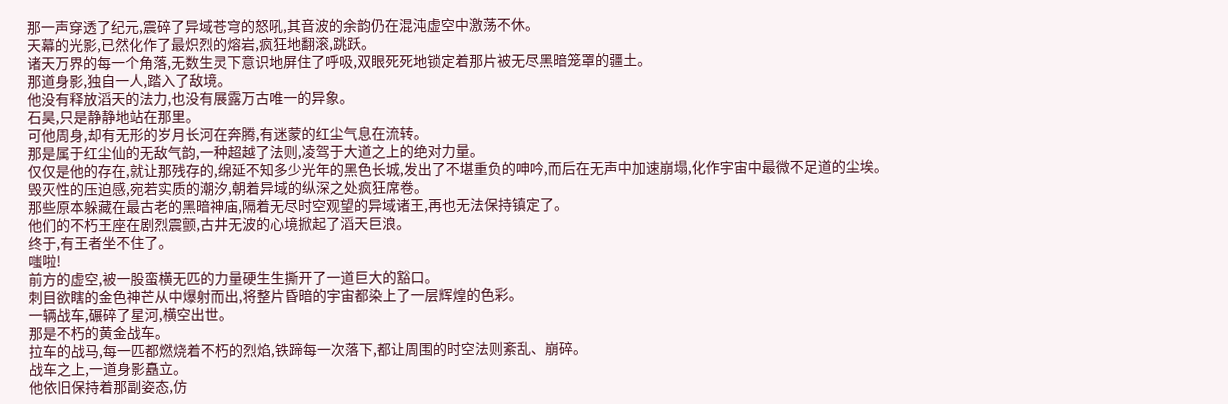那一声穿透了纪元,震碎了异域苍穹的怒吼,其音波的余韵仍在混沌虚空中激荡不休。
天幕的光影,已然化作了最炽烈的熔岩,疯狂地翻滚,跳跃。
诸天万界的每一个角落,无数生灵下意识地屏住了呼吸,双眼死死地锁定着那片被无尽黑暗笼罩的疆土。
那道身影,独自一人,踏入了敌境。
他没有释放滔天的法力,也没有展露万古唯一的异象。
石昊,只是静静地站在那里。
可他周身,却有无形的岁月长河在奔腾,有迷蒙的红尘气息在流转。
那是属于红尘仙的无敌气韵,一种超越了法则,凌驾于大道之上的绝对力量。
仅仅是他的存在,就让那残存的,绵延不知多少光年的黑色长城,发出了不堪重负的呻吟,而后在无声中加速崩塌,化作宇宙中最微不足道的尘埃。
毁灭性的压迫感,宛若实质的潮汐,朝着异域的纵深之处疯狂席卷。
那些原本躲藏在最古老的黑暗神庙,隔着无尽时空观望的异域诸王,再也无法保持镇定了。
他们的不朽王座在剧烈震颤,古井无波的心境掀起了滔天巨浪。
终于,有王者坐不住了。
嗤啦!
前方的虚空,被一股蛮横无匹的力量硬生生撕开了一道巨大的豁口。
刺目欲瞎的金色神芒从中爆射而出,将整片昏暗的宇宙都染上了一层辉煌的色彩。
一辆战车,碾碎了星河,横空出世。
那是不朽的黄金战车。
拉车的战马,每一匹都燃烧着不朽的烈焰,铁蹄每一次落下,都让周围的时空法则紊乱、崩碎。
战车之上,一道身影矗立。
他依旧保持着那副姿态,仿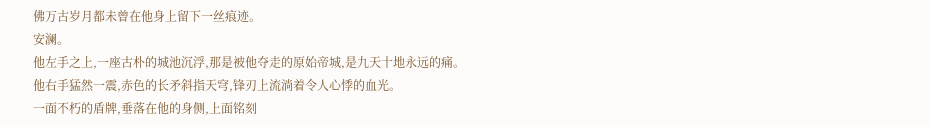佛万古岁月都未曾在他身上留下一丝痕迹。
安澜。
他左手之上,一座古朴的城池沉浮,那是被他夺走的原始帝城,是九天十地永远的痛。
他右手猛然一震,赤色的长矛斜指天穹,锋刃上流淌着令人心悸的血光。
一面不朽的盾牌,垂落在他的身侧,上面铭刻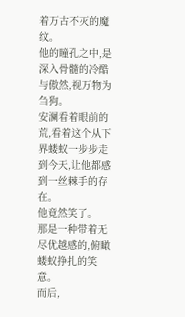着万古不灭的魔纹。
他的瞳孔之中,是深入骨髓的冷酷与傲然,视万物为刍狗。
安澜看着眼前的荒,看着这个从下界蝼蚁一步步走到今天,让他都感到一丝棘手的存在。
他竟然笑了。
那是一种带着无尽优越感的,俯瞰蝼蚁挣扎的笑意。
而后,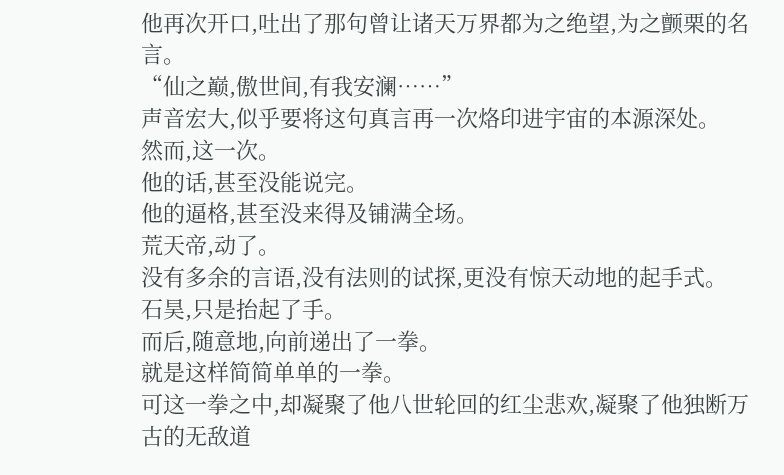他再次开口,吐出了那句曾让诸天万界都为之绝望,为之颤栗的名言。
“仙之巅,傲世间,有我安澜……”
声音宏大,似乎要将这句真言再一次烙印进宇宙的本源深处。
然而,这一次。
他的话,甚至没能说完。
他的逼格,甚至没来得及铺满全场。
荒天帝,动了。
没有多余的言语,没有法则的试探,更没有惊天动地的起手式。
石昊,只是抬起了手。
而后,随意地,向前递出了一拳。
就是这样简简单单的一拳。
可这一拳之中,却凝聚了他八世轮回的红尘悲欢,凝聚了他独断万古的无敌道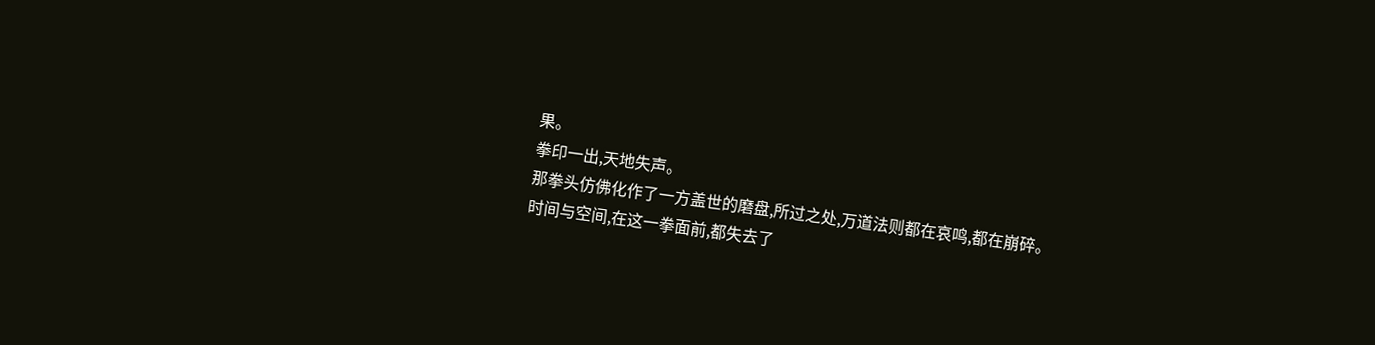果。
拳印一出,天地失声。
那拳头仿佛化作了一方盖世的磨盘,所过之处,万道法则都在哀鸣,都在崩碎。
时间与空间,在这一拳面前,都失去了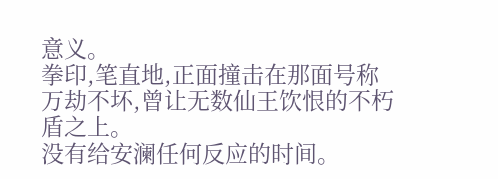意义。
拳印,笔直地,正面撞击在那面号称万劫不坏,曾让无数仙王饮恨的不朽盾之上。
没有给安澜任何反应的时间。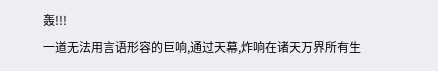轰!!!
一道无法用言语形容的巨响,通过天幕,炸响在诸天万界所有生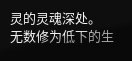灵的灵魂深处。
无数修为低下的生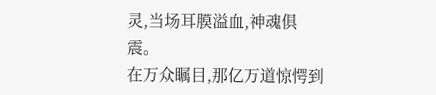灵,当场耳膜溢血,神魂俱震。
在万众瞩目,那亿万道惊愕到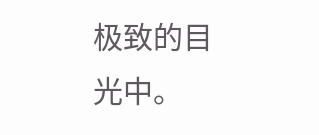极致的目光中。